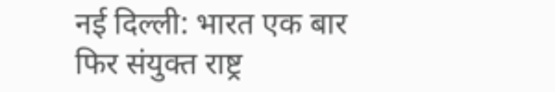नई दिल्ली: भारत एक बार फिर संयुक्त राष्ट्र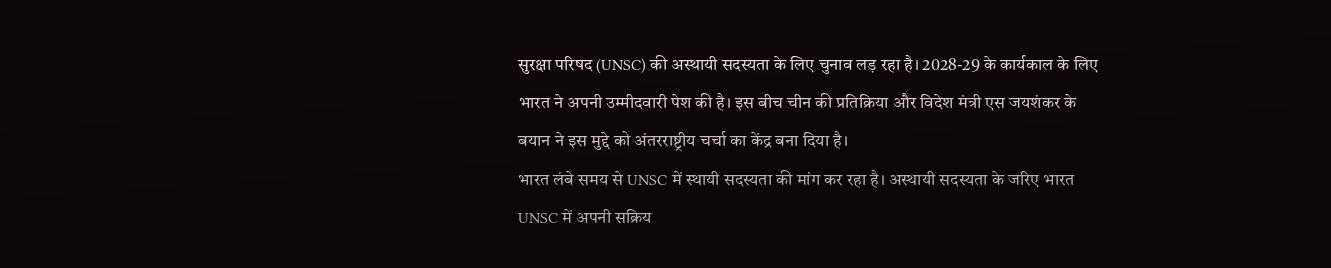सुरक्षा परिषद (UNSC) की अस्थायी सदस्यता के लिए चुनाव लड़ रहा है। 2028-29 के कार्यकाल के लिए भारत ने अपनी उम्मीदवारी पेश की है। इस बीच चीन की प्रतिक्रिया और विदेश मंत्री एस जयशंकर के बयान ने इस मुद्दे को अंतरराष्ट्रीय चर्चा का केंद्र बना दिया है।
भारत लंबे समय से UNSC में स्थायी सदस्यता की मांग कर रहा है। अस्थायी सदस्यता के जरिए भारत UNSC में अपनी सक्रिय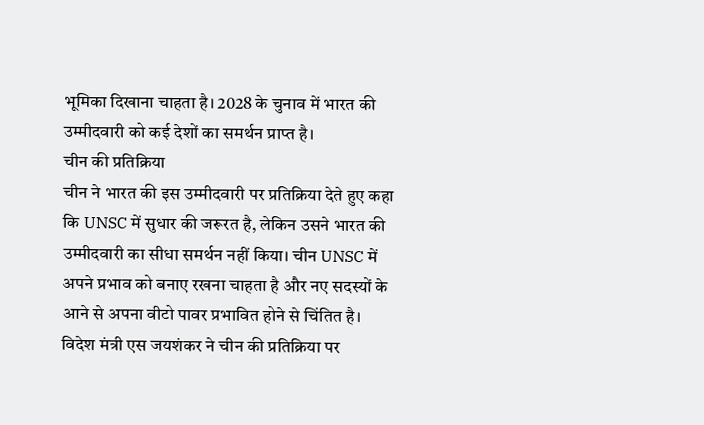भूमिका दिखाना चाहता है। 2028 के चुनाव में भारत की उम्मीदवारी को कई देशों का समर्थन प्राप्त है।
चीन की प्रतिक्रिया
चीन ने भारत की इस उम्मीदवारी पर प्रतिक्रिया देते हुए कहा कि UNSC में सुधार की जरूरत है, लेकिन उसने भारत की उम्मीदवारी का सीधा समर्थन नहीं किया। चीन UNSC में अपने प्रभाव को बनाए रखना चाहता है और नए सदस्यों के आने से अपना वीटो पावर प्रभावित होने से चिंतित है।
विदेश मंत्री एस जयशंकर ने चीन की प्रतिक्रिया पर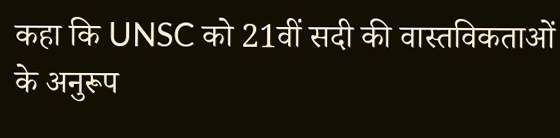कहा कि UNSC को 21वीं सदी की वास्तविकताओं के अनुरूप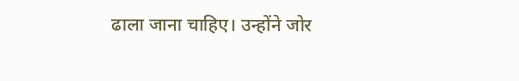ढाला जाना चाहिए। उन्होंने जोर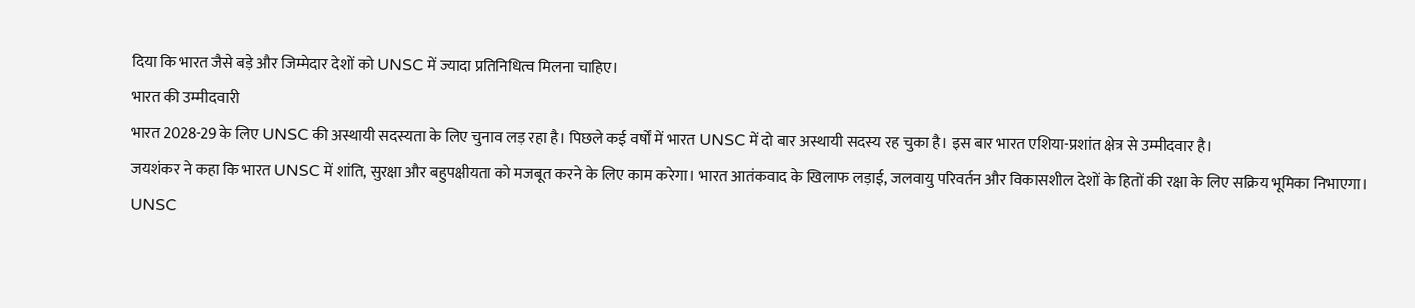दिया कि भारत जैसे बड़े और जिम्मेदार देशों को UNSC में ज्यादा प्रतिनिधित्व मिलना चाहिए।
भारत की उम्मीदवारी
भारत 2028-29 के लिए UNSC की अस्थायी सदस्यता के लिए चुनाव लड़ रहा है। पिछले कई वर्षों में भारत UNSC में दो बार अस्थायी सदस्य रह चुका है। इस बार भारत एशिया-प्रशांत क्षेत्र से उम्मीदवार है।
जयशंकर ने कहा कि भारत UNSC में शांति, सुरक्षा और बहुपक्षीयता को मजबूत करने के लिए काम करेगा। भारत आतंकवाद के खिलाफ लड़ाई, जलवायु परिवर्तन और विकासशील देशों के हितों की रक्षा के लिए सक्रिय भूमिका निभाएगा।
UNSC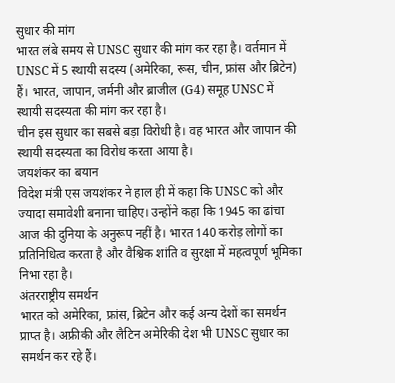सुधार की मांग
भारत लंबे समय से UNSC सुधार की मांग कर रहा है। वर्तमान में UNSC में 5 स्थायी सदस्य (अमेरिका, रूस, चीन, फ्रांस और ब्रिटेन) हैं। भारत, जापान, जर्मनी और ब्राजील (G4) समूह UNSC में स्थायी सदस्यता की मांग कर रहा है।
चीन इस सुधार का सबसे बड़ा विरोधी है। वह भारत और जापान की स्थायी सदस्यता का विरोध करता आया है।
जयशंकर का बयान
विदेश मंत्री एस जयशंकर ने हाल ही में कहा कि UNSC को और ज्यादा समावेशी बनाना चाहिए। उन्होंने कहा कि 1945 का ढांचा आज की दुनिया के अनुरूप नहीं है। भारत 140 करोड़ लोगों का प्रतिनिधित्व करता है और वैश्विक शांति व सुरक्षा में महत्वपूर्ण भूमिका निभा रहा है।
अंतरराष्ट्रीय समर्थन
भारत को अमेरिका, फ्रांस, ब्रिटेन और कई अन्य देशों का समर्थन प्राप्त है। अफ्रीकी और लैटिन अमेरिकी देश भी UNSC सुधार का समर्थन कर रहे हैं।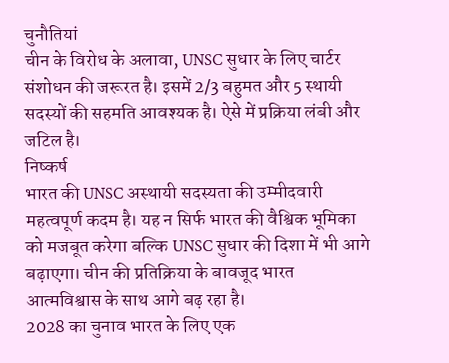चुनौतियां
चीन के विरोध के अलावा, UNSC सुधार के लिए चार्टर संशोधन की जरूरत है। इसमें 2/3 बहुमत और 5 स्थायी सदस्यों की सहमति आवश्यक है। ऐसे में प्रक्रिया लंबी और जटिल है।
निष्कर्ष
भारत की UNSC अस्थायी सदस्यता की उम्मीदवारी महत्वपूर्ण कदम है। यह न सिर्फ भारत की वैश्विक भूमिका को मजबूत करेगा बल्कि UNSC सुधार की दिशा में भी आगे बढ़ाएगा। चीन की प्रतिक्रिया के बावजूद भारत आत्मविश्वास के साथ आगे बढ़ रहा है।
2028 का चुनाव भारत के लिए एक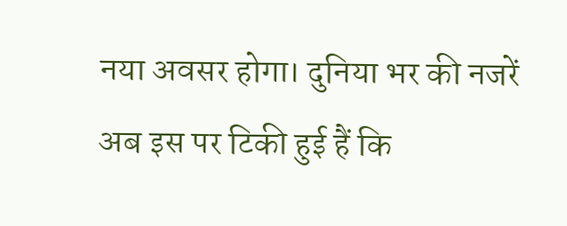नया अवसर होगा। दुनिया भर की नजरें अब इस पर टिकी हुई हैं कि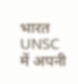भारत UNSC में अपनी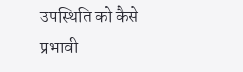उपस्थिति को कैसे प्रभावी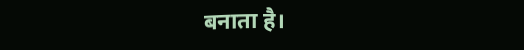बनाता है।